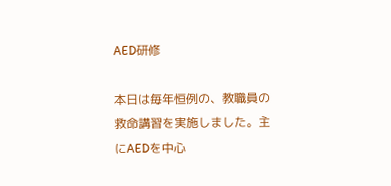AED研修

本日は毎年恒例の、教職員の救命講習を実施しました。主にAEDを中心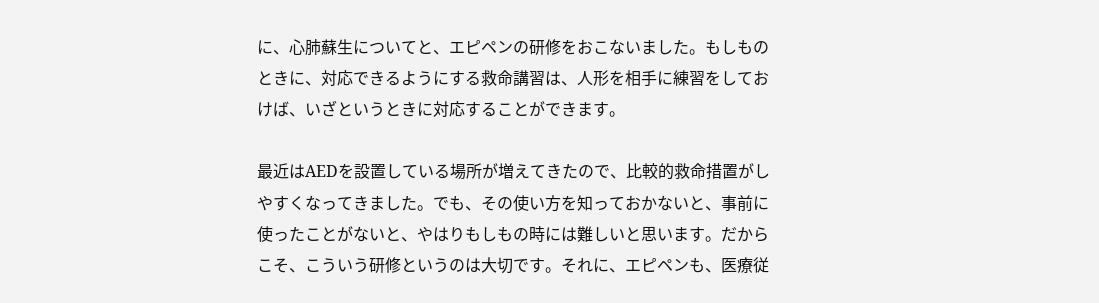に、心肺蘇生についてと、エピペンの研修をおこないました。もしものときに、対応できるようにする救命講習は、人形を相手に練習をしておけば、いざというときに対応することができます。

最近はAEDを設置している場所が増えてきたので、比較的救命措置がしやすくなってきました。でも、その使い方を知っておかないと、事前に使ったことがないと、やはりもしもの時には難しいと思います。だからこそ、こういう研修というのは大切です。それに、エピペンも、医療従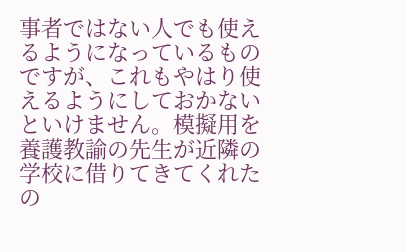事者ではない人でも使えるようになっているものですが、これもやはり使えるようにしておかないといけません。模擬用を養護教諭の先生が近隣の学校に借りてきてくれたの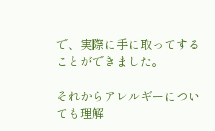で、実際に手に取ってすることができました。

それからアレルギーについても理解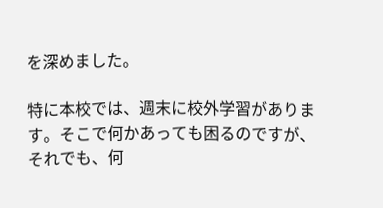を深めました。

特に本校では、週末に校外学習があります。そこで何かあっても困るのですが、それでも、何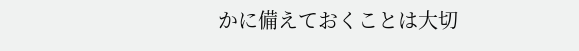かに備えておくことは大切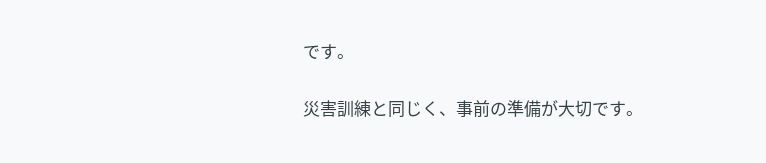です。

災害訓練と同じく、事前の準備が大切です。